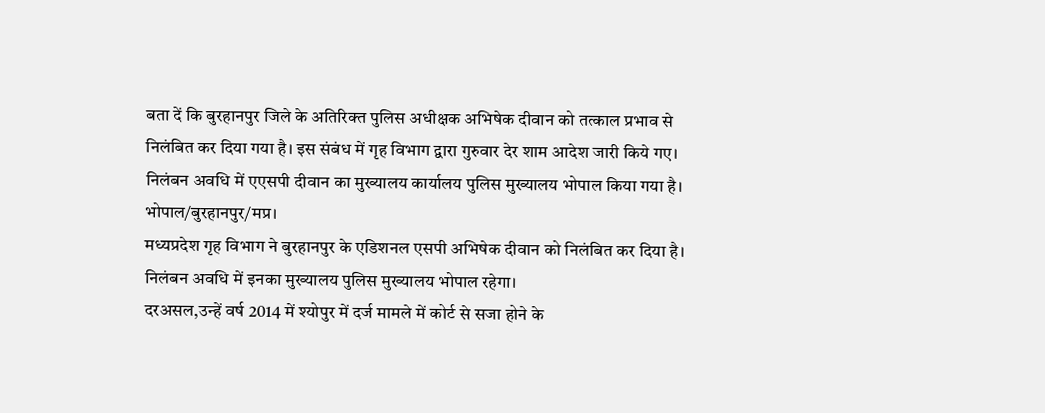बता दें कि बुरहानपुर जिले के अतिरिक्त पुलिस अधीक्षक अभिषेक दीवान को तत्काल प्रभाव से निलंबित कर दिया गया है। इस संबंध में गृह विभाग द्वारा गुरुवार देर शाम आदेश जारी किये गए। निलंबन अवधि में एएसपी दीवान का मुख्यालय कार्यालय पुलिस मुख्यालय भोपाल किया गया है।
भोपाल/बुरहानपुर/मप्र।
मध्यप्रदेश गृह विभाग ने बुरहानपुर के एडिशनल एसपी अभिषेक दीवान को निलंबित कर दिया है। निलंबन अवधि में इनका मुख्यालय पुलिस मुख्यालय भोपाल रहेगा।
दरअसल,उन्हें वर्ष 2014 में श्योपुर में दर्ज मामले में कोर्ट से सजा होने के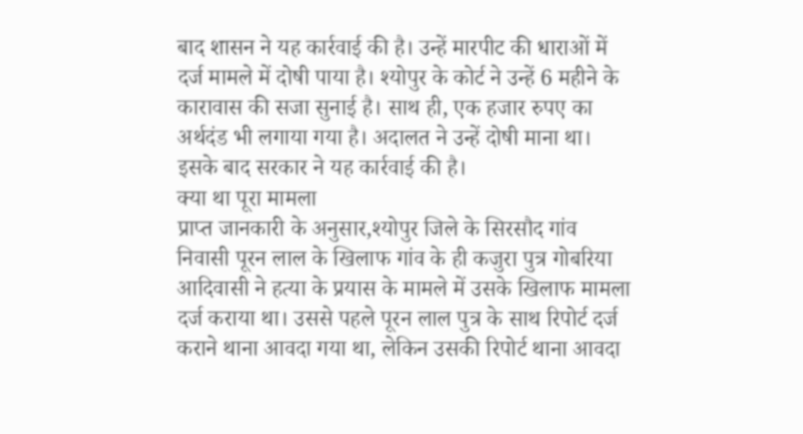बाद शासन ने यह कार्रवाई की है। उन्हें मारपीट की धाराओं में दर्ज मामले में दोषी पाया है। श्योपुर के कोर्ट ने उन्हें 6 महीने के कारावास की सजा सुनाई है। साथ ही, एक हजार रुपए का अर्थदंड भी लगाया गया है। अदालत ने उन्हें दोषी माना था। इसके बाद सरकार ने यह कार्रवाई की है।
क्या था पूरा मामला
प्राप्त जानकारी के अनुसार,श्योपुर जिले के सिरसौद गांव निवासी पूरन लाल के खिलाफ गांव के ही कजुरा पुत्र गोबरिया आदिवासी ने हत्या के प्रयास के मामले में उसके खिलाफ मामला दर्ज कराया था। उससे पहले पूरन लाल पुत्र के साथ रिपोर्ट दर्ज कराने थाना आवदा गया था, लेकिन उसकी रिपोर्ट थाना आवदा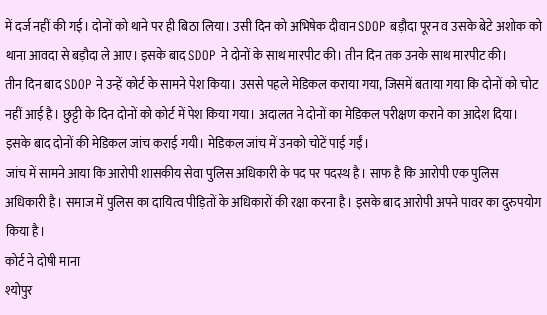में दर्ज नहीं की गई। दोनों को थाने पर ही बिठा लिया। उसी दिन को अभिषेक दीवान SDOP बड़ौदा पूरन व उसके बेटे अशोक को थाना आवदा से बड़ौदा ले आए। इसके बाद SDOP ने दोनों के साथ मारपीट की। तीन दिन तक उनके साथ मारपीट की।
तीन दिन बाद SDOP ने उन्हें कोर्ट के सामने पेश किया। उससे पहले मेडिकल कराया गया, जिसमें बताया गया कि दोनों को चोट नहीं आई है। छुट्टी के दिन दोनों को कोर्ट में पेश किया गया। अदालत ने दोनों का मेडिकल परीक्षण कराने का आदेश दिया। इसके बाद दोनों की मेडिकल जांच कराई गयी। मेडिकल जांच में उनको चोटें पाई गईं।
जांच में सामने आया कि आरोपी शासकीय सेवा पुलिस अधिकारी के पद पर पदस्थ है। साफ है कि आरोपी एक पुलिस अधिकारी है। समाज में पुलिस का दायित्व पीड़ितों के अधिकारों की रक्षा करना है। इसके बाद आरोपी अपने पावर का दुरुपयोग किया है।
कोर्ट ने दोषी माना
श्योपुर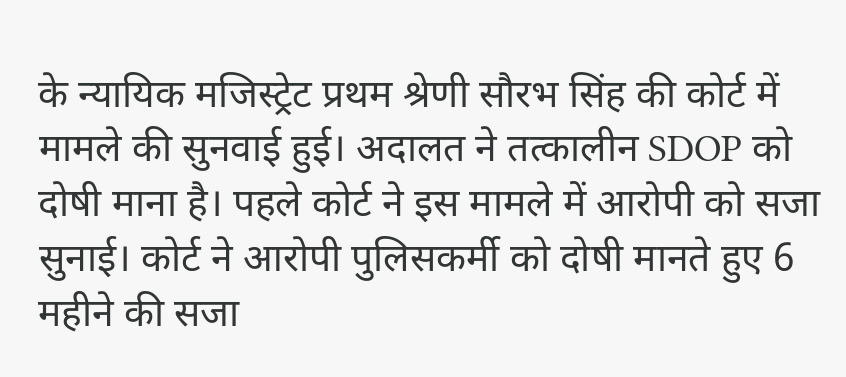के न्यायिक मजिस्ट्रेट प्रथम श्रेणी सौरभ सिंह की कोर्ट में मामले की सुनवाई हुई। अदालत ने तत्कालीन SDOP को दोषी माना है। पहले कोर्ट ने इस मामले में आरोपी को सजा सुनाई। कोर्ट ने आरोपी पुलिसकर्मी को दोषी मानते हुए 6 महीने की सजा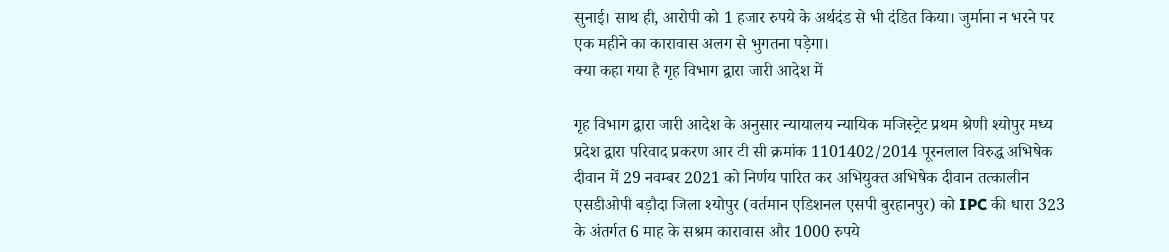सुनाई। साथ ही, आरोपी को 1 हजार रुपये के अर्थदंड से भी दंडित किया। जुर्माना न भरने पर एक महीने का कारावास अलग से भुगतना पड़ेगा।
क्या कहा गया है गृह विभाग द्वारा जारी आदेश में

गृह विभाग द्वारा जारी आदेश के अनुसार न्यायालय न्यायिक मजिस्ट्रेट प्रथम श्रेणी श्योपुर मध्य प्रदेश द्वारा परिवाद प्रकरण आर टी सी क्रमांक 1101402/2014 पूरनलाल विरुद्ध अभिषेक दीवान में 29 नवम्बर 2021 को निर्णय पारित कर अभियुक्त अभिषेक दीवान तत्कालीन एसडीओपी बड़ौदा जिला श्योपुर (वर्तमान एडिशनल एसपी बुरहानपुर) को IPC की धारा 323 के अंतर्गत 6 माह के सश्रम कारावास और 1000 रुपये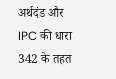अर्थदंड और IPC की धारा 342 के तहत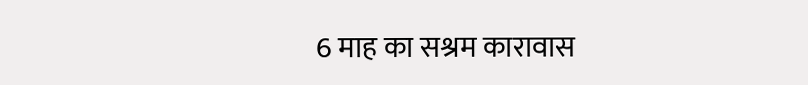6 माह का सश्रम कारावास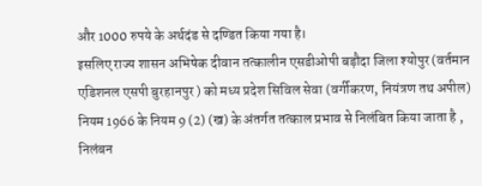और 1000 रुपये के अर्थदंड से दण्डित किया गया है।
इसलिए राज्य शासन अभिषेक दीवान तत्कालीन एसडीओपी बड़ौदा जिला श्योपुर (वर्तमान एडिशनल एसपी बुरहानपुर ) को मध्य प्रदेश सिविल सेवा (वर्गीकरण, नियंत्रण तथ अपील) नियम 1966 के नियम 9 (2) (ख) के अंतर्गत तत्काल प्रभाव से निलंबित किया जाता है , निलंबन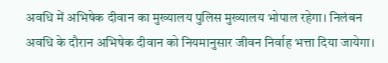अवधि में अभिषेक दीवान का मुख्यालय पुलिस मुख्यालय भोपाल रहेगा। निलंबन अवधि के दौरान अभिषेक दीवान को नियमानुसार जीवन निर्वाह भत्ता दिया जायेगा।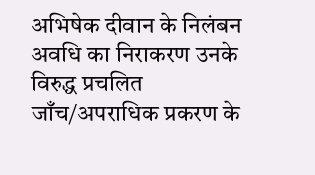अभिषेक दीवान के निलंबन अवधि का निराकरण उनके विरुद्ध प्रचलित जाँच/अपराधिक प्रकरण के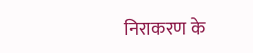निराकरण के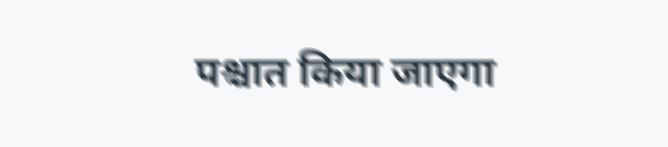पश्चात किया जाएगा